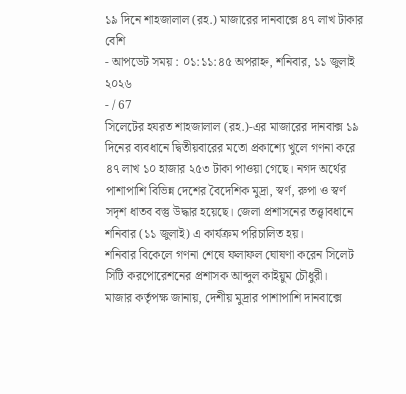১৯ দিনে শাহজালাল (রহ.) মাজারের দানবাক্সে ৪৭ লাখ টাকার বেশি
- আপডেট সময় : ০১:১১:৪৫ অপরাহ্ন, শনিবার, ১১ জুলাই ২০২৬
- / 67
সিলেটের হযরত শাহজালাল (রহ.)-এর মাজারের দানবাক্স ১৯ দিনের ব্যবধানে দ্বিতীয়বারের মতো প্রকাশ্যে খুলে গণনা করে ৪৭ লাখ ১০ হাজার ২৫৩ টাকা পাওয়া গেছে। নগদ অর্থের পাশাপাশি বিভিন্ন দেশের বৈদেশিক মুদ্রা, স্বর্ণ, রুপা ও স্বর্ণ সদৃশ ধাতব বস্তু উদ্ধার হয়েছে। জেলা প্রশাসনের তত্ত্বাবধানে শনিবার (১১ জুলাই) এ কার্যক্রম পরিচালিত হয়।
শনিবার বিকেলে গণনা শেষে ফলাফল ঘোষণা করেন সিলেট সিটি করপোরেশনের প্রশাসক আব্দুল কাইয়ুম চৌধুরী।
মাজার কর্তৃপক্ষ জানায়, দেশীয় মুদ্রার পাশাপাশি দানবাক্সে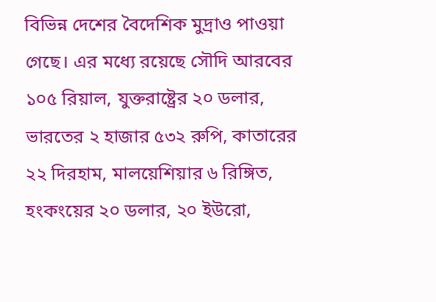বিভিন্ন দেশের বৈদেশিক মুদ্রাও পাওয়া গেছে। এর মধ্যে রয়েছে সৌদি আরবের ১০৫ রিয়াল, যুক্তরাষ্ট্রের ২০ ডলার, ভারতের ২ হাজার ৫৩২ রুপি, কাতারের ২২ দিরহাম, মালয়েশিয়ার ৬ রিঙ্গিত, হংকংয়ের ২০ ডলার, ২০ ইউরো,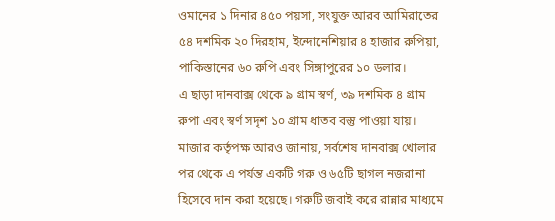ওমানের ১ দিনার ৪৫০ পয়সা, সংযুক্ত আরব আমিরাতের ৫৪ দশমিক ২০ দিরহাম, ইন্দোনেশিয়ার ৪ হাজার রুপিয়া, পাকিস্তানের ৬০ রুপি এবং সিঙ্গাপুরের ১০ ডলার।
এ ছাড়া দানবাক্স থেকে ৯ গ্রাম স্বর্ণ, ৩৯ দশমিক ৪ গ্রাম রুপা এবং স্বর্ণ সদৃশ ১০ গ্রাম ধাতব বস্তু পাওয়া যায়।
মাজার কর্তৃপক্ষ আরও জানায়, সর্বশেষ দানবাক্স খোলার পর থেকে এ পর্যন্ত একটি গরু ও ৬৫টি ছাগল নজরানা হিসেবে দান করা হয়েছে। গরুটি জবাই করে রান্নার মাধ্যমে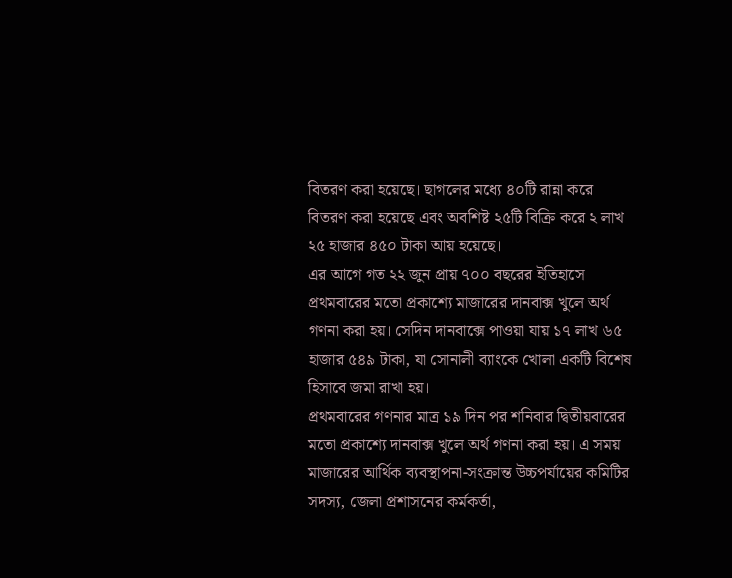বিতরণ করা হয়েছে। ছাগলের মধ্যে ৪০টি রান্না করে বিতরণ করা হয়েছে এবং অবশিষ্ট ২৫টি বিক্রি করে ২ লাখ ২৫ হাজার ৪৫০ টাকা আয় হয়েছে।
এর আগে গত ২২ জুন প্রায় ৭০০ বছরের ইতিহাসে প্রথমবারের মতো প্রকাশ্যে মাজারের দানবাক্স খুলে অর্থ গণনা করা হয়। সেদিন দানবাক্সে পাওয়া যায় ১৭ লাখ ৬৫ হাজার ৫৪৯ টাকা, যা সোনালী ব্যাংকে খোলা একটি বিশেষ হিসাবে জমা রাখা হয়।
প্রথমবারের গণনার মাত্র ১৯ দিন পর শনিবার দ্বিতীয়বারের মতো প্রকাশ্যে দানবাক্স খুলে অর্থ গণনা করা হয়। এ সময় মাজারের আর্থিক ব্যবস্থাপনা-সংক্রান্ত উচ্চপর্যায়ের কমিটির সদস্য, জেলা প্রশাসনের কর্মকর্তা,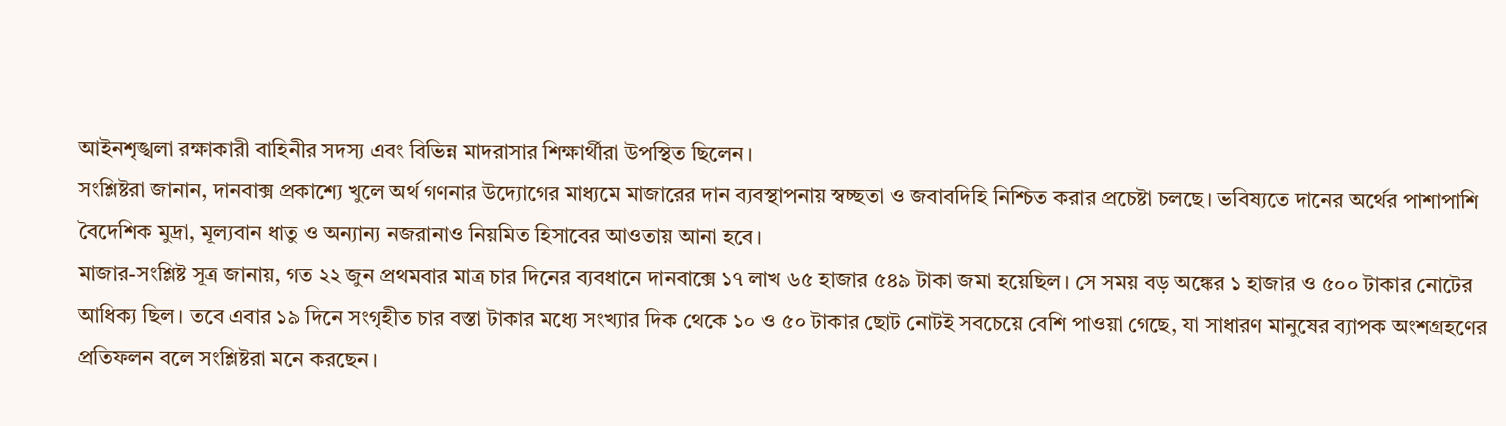আইনশৃঙ্খলা রক্ষাকারী বাহিনীর সদস্য এবং বিভিন্ন মাদরাসার শিক্ষার্থীরা উপস্থিত ছিলেন।
সংশ্লিষ্টরা জানান, দানবাক্স প্রকাশ্যে খুলে অর্থ গণনার উদ্যোগের মাধ্যমে মাজারের দান ব্যবস্থাপনায় স্বচ্ছতা ও জবাবদিহি নিশ্চিত করার প্রচেষ্টা চলছে। ভবিষ্যতে দানের অর্থের পাশাপাশি বৈদেশিক মুদ্রা, মূল্যবান ধাতু ও অন্যান্য নজরানাও নিয়মিত হিসাবের আওতায় আনা হবে।
মাজার-সংশ্লিষ্ট সূত্র জানায়, গত ২২ জুন প্রথমবার মাত্র চার দিনের ব্যবধানে দানবাক্সে ১৭ লাখ ৬৫ হাজার ৫৪৯ টাকা জমা হয়েছিল। সে সময় বড় অঙ্কের ১ হাজার ও ৫০০ টাকার নোটের আধিক্য ছিল। তবে এবার ১৯ দিনে সংগৃহীত চার বস্তা টাকার মধ্যে সংখ্যার দিক থেকে ১০ ও ৫০ টাকার ছোট নোটই সবচেয়ে বেশি পাওয়া গেছে, যা সাধারণ মানুষের ব্যাপক অংশগ্রহণের প্রতিফলন বলে সংশ্লিষ্টরা মনে করছেন।